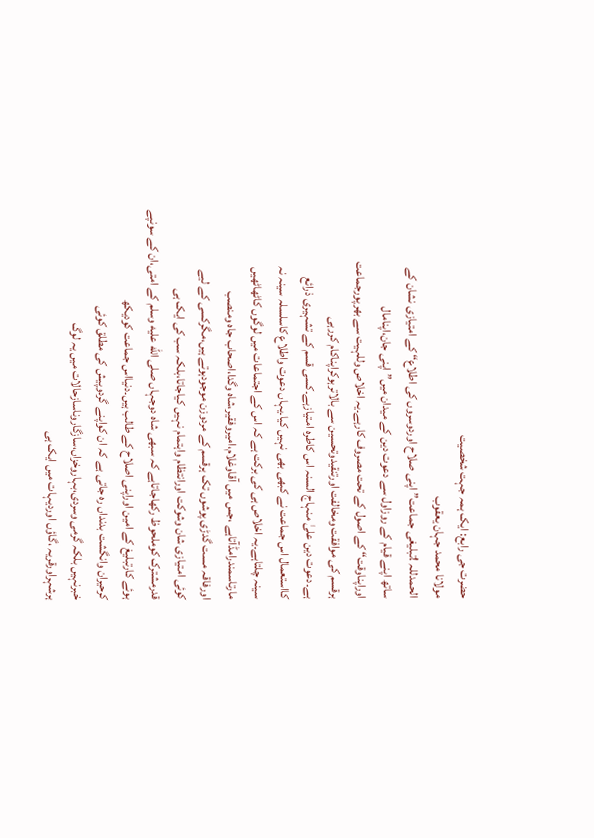حضرت جی رابع: ایک ہمہ جہت شخصیت
مولانا محمد جہان یعقوب
الحمدللہ !تبلیغی جماعت” اپنی صلاح اوردوسروں کی اطلاع“ کے امتیازی نشان کے
ساتھ اپنے قیام کے روزاول سے دعوت دین کے میدان میں” اپنی جان،اپنامال
اوراپناوقت“ کے اصول کے تحت مصروف کارہے۔یہ اخلاص وللہیت سے بھرپورجماعت
ہرقسم کی موافقت ومخالفت اورتنقیدوتحسین سے بالاترہوکراپناکام کررہی
ہے۔دعوت دین علیٰ منہاج السنہ اس کاطرہ امتیازہے۔کسی قسم کے تشہیری ذرائع
کااستعمال اس جماعت نے کبھی بھی نہیں کیا۔یہاں دعوت واطلاع کاسلسلہ سینہ نہ
سینہ چلتاہے۔یہ اخلاص ہی کی برکت ہے کہ اس کے اجتماعات میں لوگوں کاٹھاٹھیں
مارتاسمندرامڈآتاہے ،جس میں آقاوغلام،امیروفقیر،شاہ وگدا،اصحاب جاہ ومنصب
اورفاقہ مست گدڑی پوشوں تک ہرقسم کے مردوزن موجودہوتے ہیں،مگرکسی کے لیے
کوئی امتیازی شان وشوکت اورانتظام واہتمام نہیں کیاجاتا،بلکہ سب کی ایک ہی
قدرمشترک کوملحوظ رکھاجاتاہے کہ سبھی شاہ دوجہاں صلى الله عليه وسلم کے امتی،ان کے سونپے
ہوئے کارتبلیغ کے امین اوراپنی اصلاح کے طالب ہیں۔دنیااس جماعت کودیکھ
کرحیران وانگشت بدنداں رہ جاتی ہے کہ ان کواپنے گردوپیش کی مطلق کوئی
خبرنہیں بلکہ گرمی وسردی،بہاروخزاں،سازگاروناسازحالات میں یہ لوگ
ہرشہراورقریہ ،گاؤں اوردیہات میں ایک ہی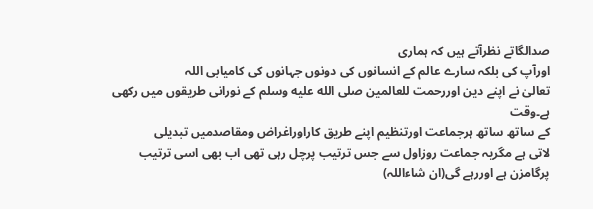صدالگاتے نظرآتے ہیں کہ ہماری
اورآپ کی بلکہ سارے عالم کے انسانوں کی دونوں جہانوں کی کامیابی اللہ
تعالیٰ نے اپنے دین اوررحمت للعالمین صلى الله عليه وسلم کے نورانی طریقوں میں رکھی ہے۔وقت
کے ساتھ ساتھ ہرجماعت اورتنظیم اپنے طریق کاراوراغراض ومقاصدمیں تبدیلی
لاتی ہے مگریہ جماعت روزاول سے جس ترتیب پرچل رہی تھی اب بھی اسی ترتیب
پرگامزن ہے اوررہے گی(ان شاءاللہ)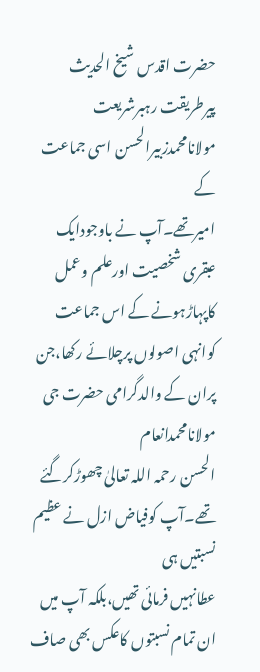حضرت اقدس شیخ الحدیث پیرطریقت رہبرشریعت مولانامحمدزبیرالحسن اسی جماعت کے
امیرتھے۔آپ نے باوجودایک عبقری شخصیت اورعلم وعمل کاپہاڑہونے کے اس جماعت
کوانہی اصولوں پرچلائے رکھا،جن پران کے والدگرامی حضرت جی مولانامحمدانعام
الحسن رحمہ اللہ تعالیٰ چھوڑکرگئے تھے۔آپ کوفیاض ازل نے عظیم نسبتیں ہی
عطانہیں فرمائی تھیں،بلکہ آپ میں ان تمام نسبتوں کاعکس بھی صاف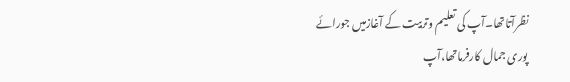نظرآتاتھا۔آپ کی تعلیم وتربیت کے آغازمیں جورائے پوری جمال کارفرماتھا،آپ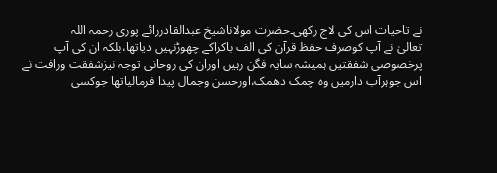نے تاحیات اس کی لاج رکھی۔حضرت مولاناشیخ عبدالقادررائے پوری رحمہ اللہ
تعالیٰ نے آپ کوصرف حفظ قرآن کی الف باکراکے چھوڑنہیں دیاتھا،بلکہ ان کی آپ
پرخصوصی شفقتیں ہمیشہ سایہ فگن رہیں اوران کی روحانی توجہ نیزشفقت ورافت نے
اس جوہرآب دارمیں وہ چمک دھمک،اورحسن وجمال پیدا فرمالیاتھا جوکسی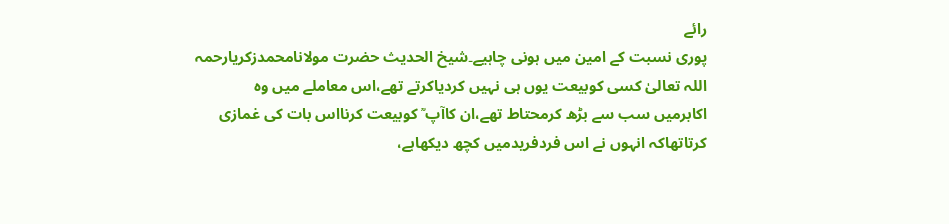رائے
پوری نسبت کے امین میں ہونی چاہیے۔شیخ الحدیث حضرت مولانامحمدزکریارحمہ
اللہ تعالیٰ کسی کوبیعت یوں ہی نہیں کردیاکرتے تھے،اس معاملے میں وہ
اکابرمیں سب سے بڑھ کرمحتاط تھے،ان کاآپ ؒ کوبیعت کرنااس بات کی غمازی
کرتاتھاکہ انہوں نے اس فردفریدمیں کچھ دیکھاہے،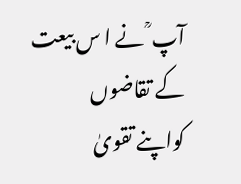آپ ؒ نے ا س بیعت کے تقاضوں
کواپنے تقویٰ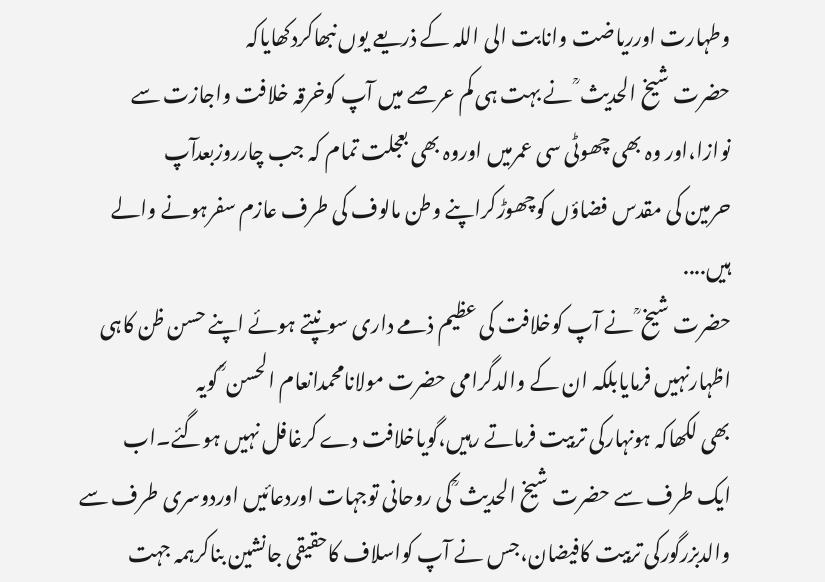وطہارت اورریاضت وانابت الی اللہ کے ذریعے یوں نبھاکردکھایاکہ
حضرت شیخ الحدیث ؒ نے بہت ہی کم عرصے میں آپ کوخرقہ خلافت واجازت سے
نوازا،اور وہ بھی چھوٹی سی عمرمیں اوروہ بھی بعجلت تمام کہ جب چارروزبعدآپ
حرمین کی مقدس فضاؤں کوچھوڑکراپنے وطن مالوف کی طرف عازم سفرہونے والے
ہیں....
حضرت شیخ ؒ نے آپ کوخلافت کی عظیم ذمے داری سونپتے ہوئے اپنے حسن ظن کاہی
اظہارنہیں فرمایابلکہ ان کے والدگرامی حضرت مولانامحمدانعام الحسن ؒ کویہ
بھی لکھاکہ ہونہارکی تربیت فرماتے رہیں،گویاخلافت دے کرغافل نہیں ہوگئے۔اب
ایک طرف سے حضرت شیخ الحدیث ؒ کی روحانی توجہات اوردعائیں اوردوسری طرف سے
والدبزرگورکی تربیت کافیضان،جس نے آپ کواسلاف کاحقیقی جانشین بناکرہمہ جہت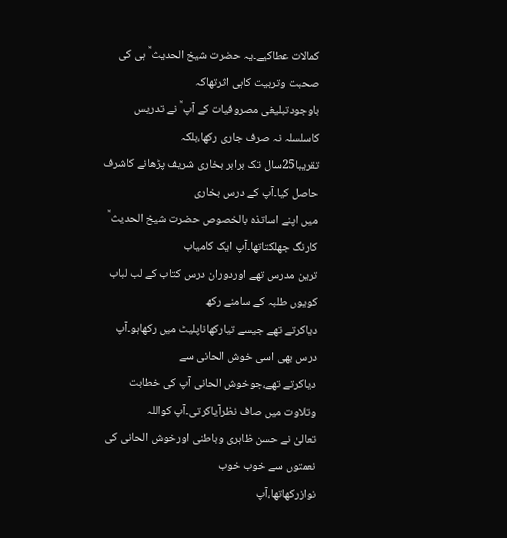کمالات عطاکیے۔یہ حضرت شیخ الحدیث ؒ ہی کی صحبت وتربیت کاہی اثرتھاکہ
باوجودتبلیغی مصروفیات کے آپ ؒ نے تدریس کاسلسلہ نہ صرف جاری رکھا،بلکہ
تقریبا25سال تک برابر بخاری شریف پڑھانے کاشرف حاصل کیا۔آپ کے درس بخاری
میں اپنے اساتذہ بالخصوص حضرت شیخ الحدیث ؒ کارنگ جھلکتاتھا۔آپ ایک کامیاب
ترین مدرس تھے اوردوران درس کتاب کے لب لباب کویوں طلبہ کے سامنے رکھ
دیاکرتے تھے جیسے تیارکھاناپلیٹ میں رکھاہو۔آپ درس بھی اسی خوش الحانی سے
دیاکرتے تھے،جوخوش الحانی آپ کی خطابت وتلاوت میں صاف نظرآیاکرتی۔آپ کواللہ
تعالیٰ نے حسن ظاہری وباطنی اورخوش الحانی کی نعمتوں سے خوب خوب
نوازرکھاتھا،آپ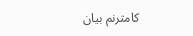کامترنم بیان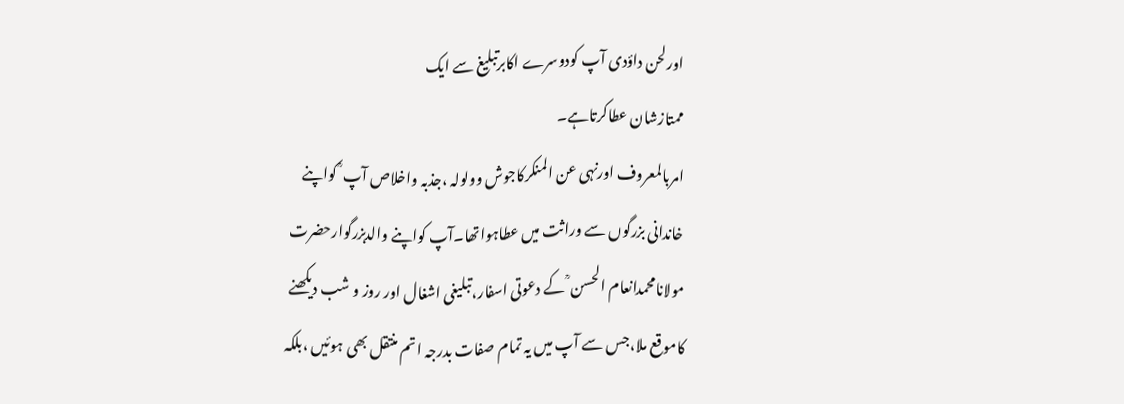اورلحن داؤدی آپ کودوسرے اکابرتبلیغ سے ایک
ممتازشان عطاکرتاہے۔
امربالمعروف اورنہی عن المنکرکاجوش وولولہ ،جذبہ واخلاص آپ ؒ کواپنے
خاندانی بزرگوں سے وراثت میں عطاہواتھا۔آپ کواپنے والدبزرگوارحضرت
مولانامحمدانعام الحسن ؒ کے دعوتی اسفار،تبلیغی اشغال اور روز و شب دیکھنے
کاموقع ملا،جس سے آپ میں یہ تمام صفات بدرجہ اتم منتقل بھی ہوئیں ،بلکہ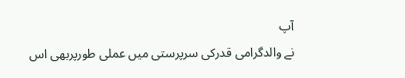آپ
نے والدگرامی قدرکی سرپرستی میں عملی طورپربھی اس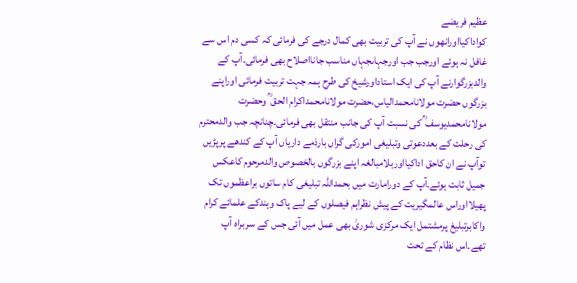عظیم فریضے
کواداکیااورانھوں نے آپ کی تربیت بھی کمال درجے کی فرمائی کہ کسی دم اس سے
غافل نہ ہوئے اورجب جب اورجہاںجہاں مناسب جانااصلاح بھی فرمائی۔آپ کے
والدبزرگوارنے آپ کی ایک استاداورشیخ کی طرح ہمہ جہت تربیت فرمائی اوراپنے
بزرگوں حضرت مولانامحمدالیاس،حضرت مولانامحمداکرام الحق ؒ وحضرت
مولانامحمدیوسف ؒ کی نسبت آپ کی جانب منتقل بھی فرمائی۔چنانچہ جب والدمحترم
کی رحلت کے بعددعوتی وتبلیغی امورکی گراں بارذمے داریاں آپ کے کندھے پرپڑیں
توآپ نے ان کاحق اداکیااوربلامبالغہ اپنے بزرگوں بالخصوص والدمرحوم کاعکس
جمیل ثابت ہوئے۔آپ کے دورامارت میں بحمداللہ تبلیغی کام ساتوں براعظموں تک
پھیلااوراس عالمگیریت کے پیش نظراہم فیصلوں کے لیے پاک وہندکے علمائے کرام
واکابرتبلیغ پرمشتمل ایک مرکزی شوریٰ بھی عمل میں آئی جس کے سربراہ آپ
تھے۔اس نظام کے تحت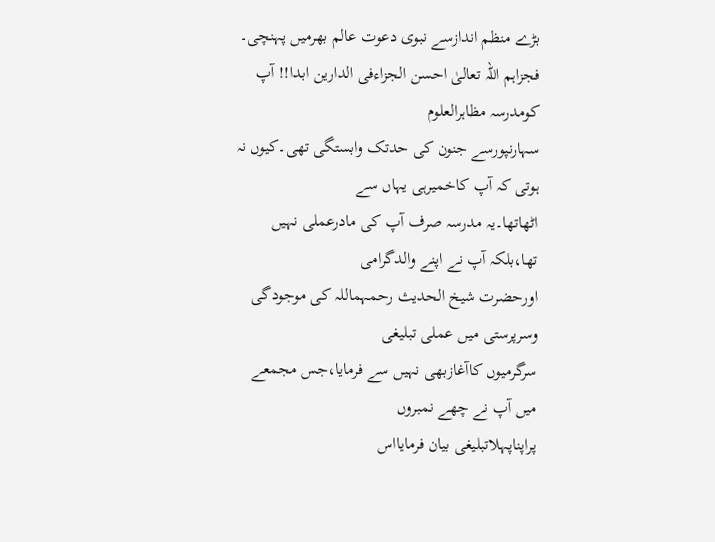بڑے منظم اندازسے نبوی دعوت عالم بھرمیں پہنچی۔
فجزاہم اللہ تعالیٰ احسن الجزاءفی الدارین ابدا!! آپ کومدرسہ مظاہرالعلوم
سہارنپورسے جنون کی حدتک وابستگی تھی۔کیوں نہ ہوتی کہ آپ کاخمیرہی یہاں سے
اٹھاتھا۔یہ مدرسہ صرف آپ کی مادرعملی نہیں تھا،بلکہ آپ نے اپنے والدگرامی
اورحضرت شیخ الحدیث رحمہماللہ کی موجودگی وسرپرستی میں عملی تبلیغی
سرگرمیوں کاآغازبھی نہیں سے فرمایا،جس مجمعے میں آپ نے چھے نمبروں
پراپناپہلاتبلیغی بیان فرمایااس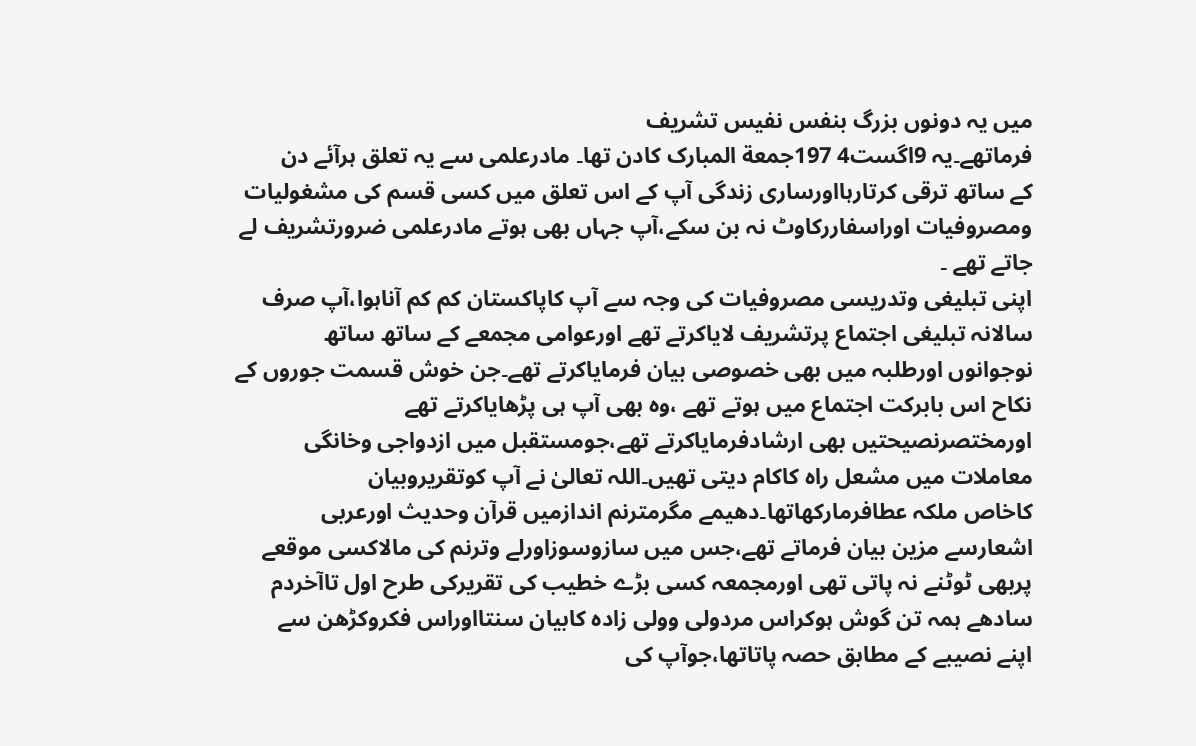میں یہ دونوں بزرگ بنفس نفیس تشریف
فرماتھے۔یہ 9اگست4 197جمعة المبارک کادن تھا۔ مادرعلمی سے یہ تعلق ہرآئے دن
کے ساتھ ترقی کرتارہااورساری زندگی آپ کے اس تعلق میں کسی قسم کی مشغولیات
ومصروفیات اوراسفاررکاوٹ نہ بن سکے،آپ جہاں بھی ہوتے مادرعلمی ضرورتشریف لے
جاتے تھے ۔
اپنی تبلیغی وتدریسی مصروفیات کی وجہ سے آپ کاپاکستان کم کم آناہوا،آپ صرف
سالانہ تبلیغی اجتماع پرتشریف لایاکرتے تھے اورعوامی مجمعے کے ساتھ ساتھ
نوجوانوں اورطلبہ میں بھی خصوصی بیان فرمایاکرتے تھے۔جن خوش قسمت جوروں کے
نکاح اس بابرکت اجتماع میں ہوتے تھے ،وہ بھی آپ ہی پڑھایاکرتے تھے
اورمختصرنصیحتیں بھی ارشادفرمایاکرتے تھے،جومستقبل میں ازدواجی وخانگی
معاملات میں مشعل راہ کاکام دیتی تھیں۔اللہ تعالیٰ نے آپ کوتقریروبیان
کاخاص ملکہ عطافرمارکھاتھا۔دھیمے مگرمترنم اندازمیں قرآن وحدیث اورعربی
اشعارسے مزین بیان فرماتے تھے،جس میں سازوسوزاورلے وترنم کی مالاکسی موقعے
پربھی ٹوٹنے نہ پاتی تھی اورمجمعہ کسی بڑے خطیب کی تقریرکی طرح اول تاآخردم
سادھے ہمہ تن گوش ہوکراس مردولی وولی زادہ کابیان سنتااوراس فکروکڑھن سے
اپنے نصیبے کے مطابق حصہ پاتاتھا،جوآپ کی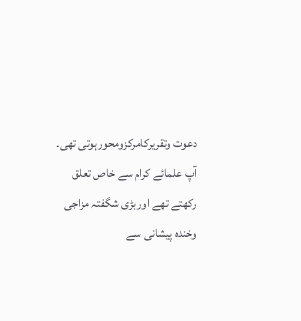دعوت وتقریرکامرکزومحورہوتی تھی۔
آپ علمائے کرام سے خاص تعلق رکھتے تھے اوربڑی شگفتہ مزاجی وخندہ پیشانی سے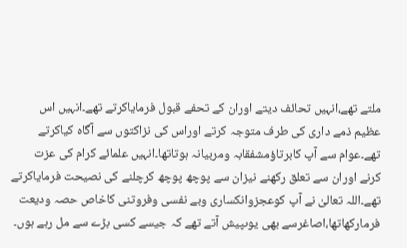ملتے تھے،انہیں تحائف دیتے اوران کے تحفے قبول فرمایاکرتے تھے۔انہیں اس
عظیم ذمے داری کی طرف متوجہ کرتے اوراس کی نزاکتوں سے آگاہ کیاکرتے
تھے۔عوام سے آپ کابرتاؤمشفقابہ ومربیانہ ہوتاتھا۔انہیں علمائے کرام کی عزت
کرنے اوران سے تعلق رکھنے نیزان سے پوچھ پوچھ کرچلنے کی نصیحت فرمایاکرتے
تھے۔اللہ تعالیٰ نے آپ کوعجزوانکساری وبے نفسی وفروتنی کاخاص حصہ ودیعت
فرمارکھاتھا،اصاغرسے بھی یوںپیش آتے تھے کہ جیسے کسی بڑے سے مل رہے ہوں۔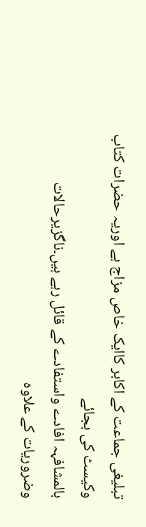تبلیغی جماعت کے اکابر کاایک خاص مزاج ہے اوریہ حضرات کتاب وکیسٹ کی بجائے
بالمشافہہ افادے واستفادے کے قائل رہے ہیں۔ناگزیرحالات وضروریات کے علاوہ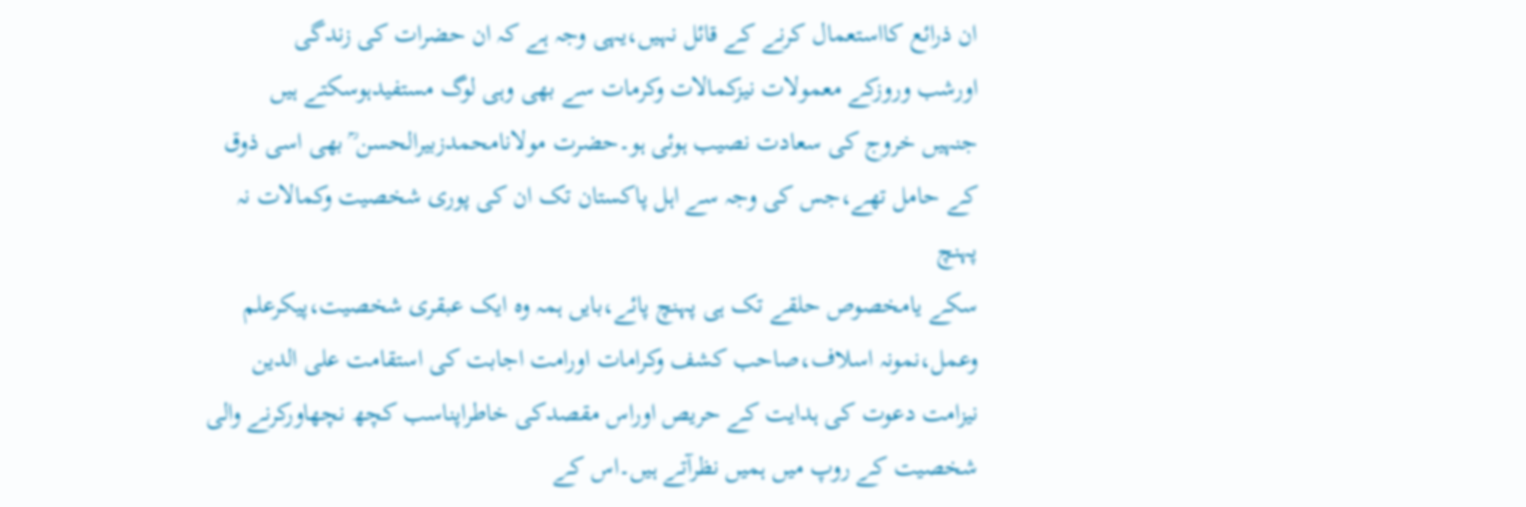ان ذرائع کااستعمال کرنے کے قائل نہیں،یہی وجہ ہے کہ ان حضرات کی زندگی
اورشب وروزکے معمولات نیزکمالات وکرمات سے بھی وہی لوگ مستفیدہوسکتے ہیں
جنہیں خروج کی سعادت نصیب ہوئی ہو۔حضرت مولانامحمدزبیرالحسن ؒ بھی اسی ذوق
کے حامل تھے،جس کی وجہ سے اہل پاکستان تک ان کی پوری شخصیت وکمالات نہ پہنچ
سکے یامخصوص حلقے تک ہی پہنچ پائے،بایں ہمہ وہ ایک عبقری شخصیت،پیکرعلم
وعمل،نمونہ اسلاف،صاحب کشف وکرامات اورامت اجابت کی استقامت علی الدین
نیزامت دعوت کی ہدایت کے حریص اوراس مقصدکی خاطراپناسب کچھ نچھاورکرنے والی
شخصیت کے روپ میں ہمیں نظرآتے ہیں۔اس کے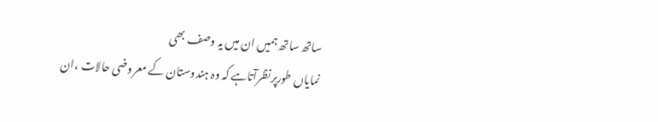ساتھ ساتھ ہمیں ان میں یہ وصف بھی
نمایاں طورپرنظرآتاہے کہ وہ ہندوستان کے معروضی حالات ،ان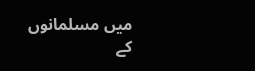میں مسلمانوں کے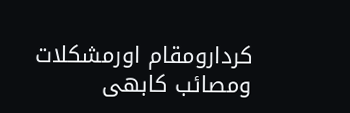کردارومقام اورمشکلات ومصائب کابھی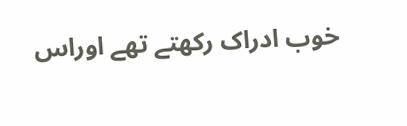خوب ادراک رکھتے تھے اوراس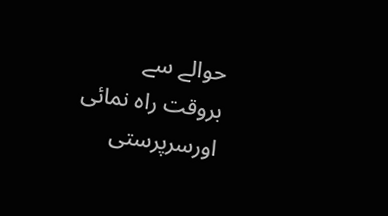حوالے سے
بروقت راہ نمائی اورسرپرستی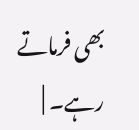بھی فرماتے رہے۔ |